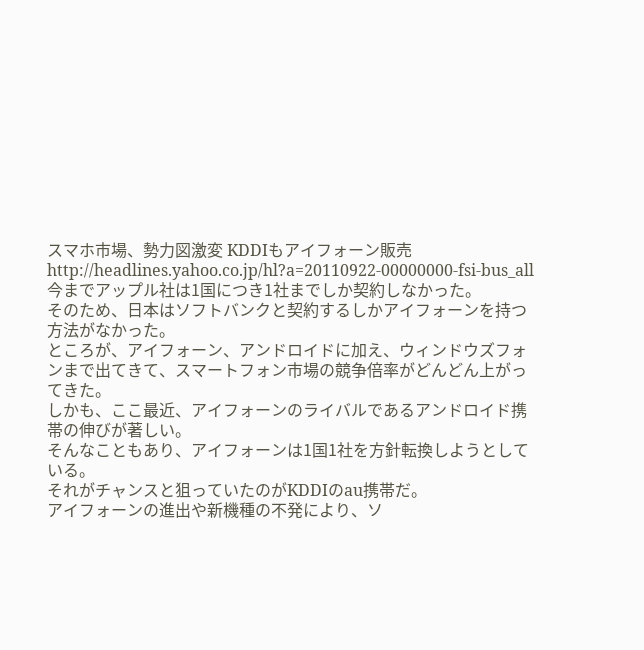スマホ市場、勢力図激変 KDDIもアイフォーン販売
http://headlines.yahoo.co.jp/hl?a=20110922-00000000-fsi-bus_all今までアップル社は1国につき1社までしか契約しなかった。
そのため、日本はソフトバンクと契約するしかアイフォーンを持つ方法がなかった。
ところが、アイフォーン、アンドロイドに加え、ウィンドウズフォンまで出てきて、スマートフォン市場の競争倍率がどんどん上がってきた。
しかも、ここ最近、アイフォーンのライバルであるアンドロイド携帯の伸びが著しい。
そんなこともあり、アイフォーンは1国1社を方針転換しようとしている。
それがチャンスと狙っていたのがKDDIのau携帯だ。
アイフォーンの進出や新機種の不発により、ソ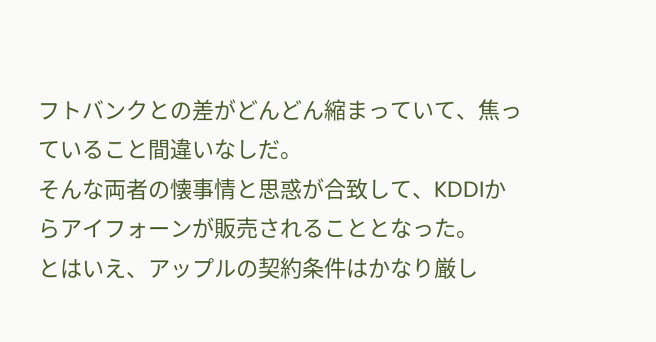フトバンクとの差がどんどん縮まっていて、焦っていること間違いなしだ。
そんな両者の懐事情と思惑が合致して、KDDIからアイフォーンが販売されることとなった。
とはいえ、アップルの契約条件はかなり厳し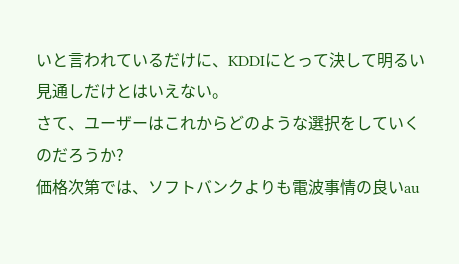いと言われているだけに、KDDIにとって決して明るい見通しだけとはいえない。
さて、ユーザーはこれからどのような選択をしていくのだろうか?
価格次第では、ソフトバンクよりも電波事情の良いau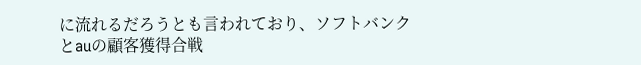に流れるだろうとも言われており、ソフトバンクとauの顧客獲得合戦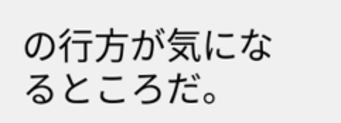の行方が気になるところだ。